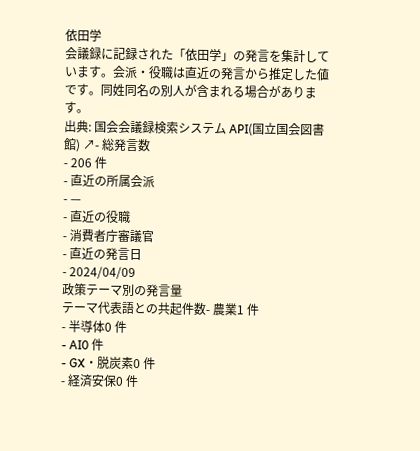依田学
会議録に記録された「依田学」の発言を集計しています。会派・役職は直近の発言から推定した値です。同姓同名の別人が含まれる場合があります。
出典: 国会会議録検索システム API(国立国会図書館) ↗- 総発言数
- 206 件
- 直近の所属会派
- —
- 直近の役職
- 消費者庁審議官
- 直近の発言日
- 2024/04/09
政策テーマ別の発言量
テーマ代表語との共起件数- 農業1 件
- 半導体0 件
- AI0 件
- GX・脱炭素0 件
- 経済安保0 件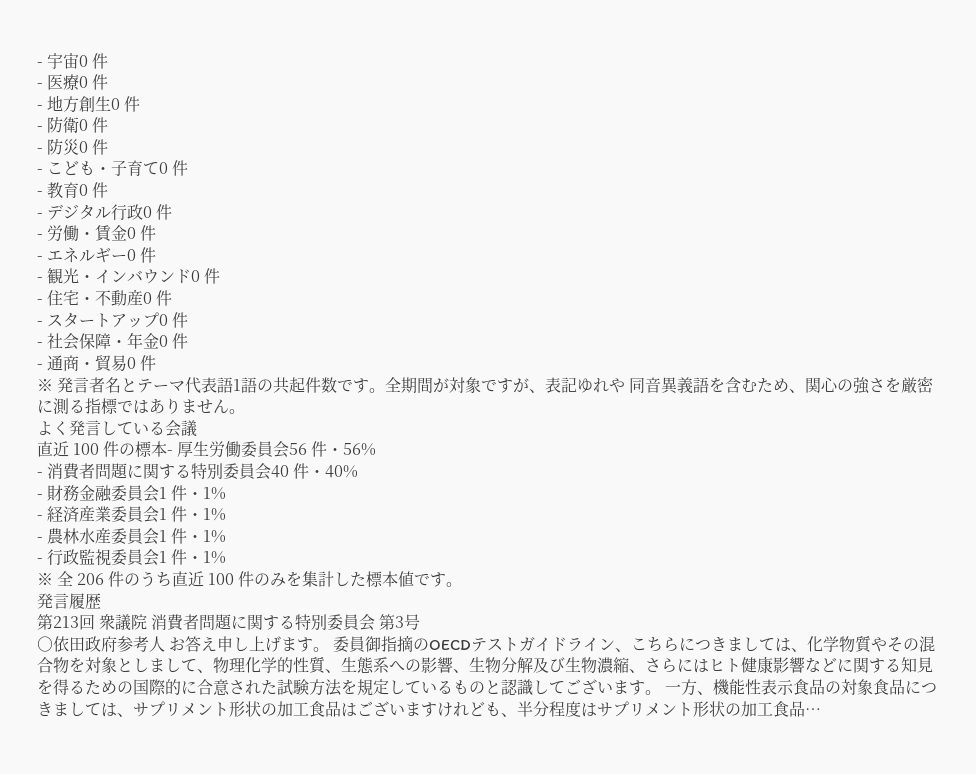- 宇宙0 件
- 医療0 件
- 地方創生0 件
- 防衛0 件
- 防災0 件
- こども・子育て0 件
- 教育0 件
- デジタル行政0 件
- 労働・賃金0 件
- エネルギー0 件
- 観光・インバウンド0 件
- 住宅・不動産0 件
- スタートアップ0 件
- 社会保障・年金0 件
- 通商・貿易0 件
※ 発言者名とテーマ代表語1語の共起件数です。全期間が対象ですが、表記ゆれや 同音異義語を含むため、関心の強さを厳密に測る指標ではありません。
よく発言している会議
直近 100 件の標本- 厚生労働委員会56 件・56%
- 消費者問題に関する特別委員会40 件・40%
- 財務金融委員会1 件・1%
- 経済産業委員会1 件・1%
- 農林水産委員会1 件・1%
- 行政監視委員会1 件・1%
※ 全 206 件のうち直近 100 件のみを集計した標本値です。
発言履歴
第213回 衆議院 消費者問題に関する特別委員会 第3号
○依田政府参考人 お答え申し上げます。 委員御指摘のOECDテストガイドライン、こちらにつきましては、化学物質やその混合物を対象としまして、物理化学的性質、生態系への影響、生物分解及び生物濃縮、さらにはヒト健康影響などに関する知見を得るための国際的に合意された試験方法を規定しているものと認識してございます。 一方、機能性表示食品の対象食品につきましては、サプリメント形状の加工食品はございますけれども、半分程度はサプリメント形状の加工食品…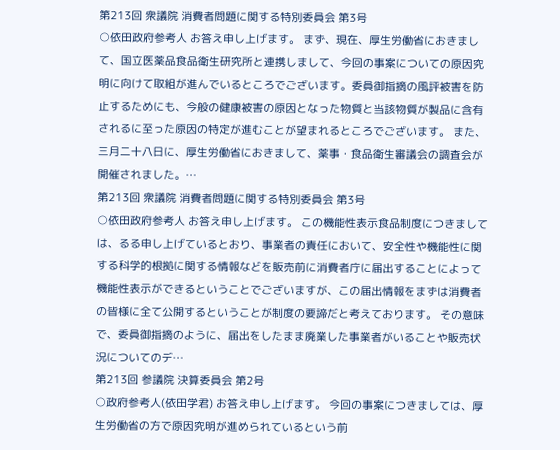第213回 衆議院 消費者問題に関する特別委員会 第3号
○依田政府参考人 お答え申し上げます。 まず、現在、厚生労働省におきまして、国立医薬品食品衛生研究所と連携しまして、今回の事案についての原因究明に向けて取組が進んでいるところでございます。委員御指摘の風評被害を防止するためにも、今般の健康被害の原因となった物質と当該物質が製品に含有されるに至った原因の特定が進むことが望まれるところでございます。 また、三月二十八日に、厚生労働省におきまして、薬事・食品衛生審議会の調査会が開催されました。…
第213回 衆議院 消費者問題に関する特別委員会 第3号
○依田政府参考人 お答え申し上げます。 この機能性表示食品制度につきましては、るる申し上げているとおり、事業者の責任において、安全性や機能性に関する科学的根拠に関する情報などを販売前に消費者庁に届出することによって機能性表示ができるということでございますが、この届出情報をまずは消費者の皆様に全て公開するということが制度の要諦だと考えております。 その意味で、委員御指摘のように、届出をしたまま廃業した事業者がいることや販売状況についてのデ…
第213回 参議院 決算委員会 第2号
○政府参考人(依田学君) お答え申し上げます。 今回の事案につきましては、厚生労働省の方で原因究明が進められているという前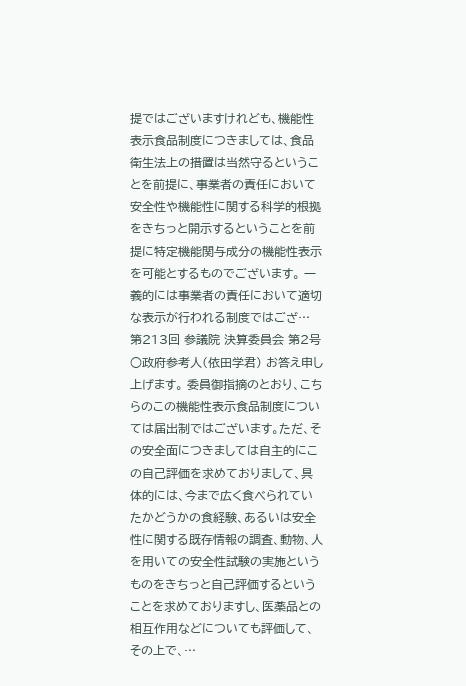提ではございますけれども、機能性表示食品制度につきましては、食品衛生法上の措置は当然守るということを前提に、事業者の責任において安全性や機能性に関する科学的根拠をきちっと開示するということを前提に特定機能関与成分の機能性表示を可能とするものでございます。 一義的には事業者の責任において適切な表示が行われる制度ではござ…
第213回 参議院 決算委員会 第2号
○政府参考人(依田学君) お答え申し上げます。 委員御指摘のとおり、こちらのこの機能性表示食品制度については届出制ではございます。ただ、その安全面につきましては自主的にこの自己評価を求めておりまして、具体的には、今まで広く食べられていたかどうかの食経験、あるいは安全性に関する既存情報の調査、動物、人を用いての安全性試験の実施というものをきちっと自己評価するということを求めておりますし、医薬品との相互作用などについても評価して、その上で、…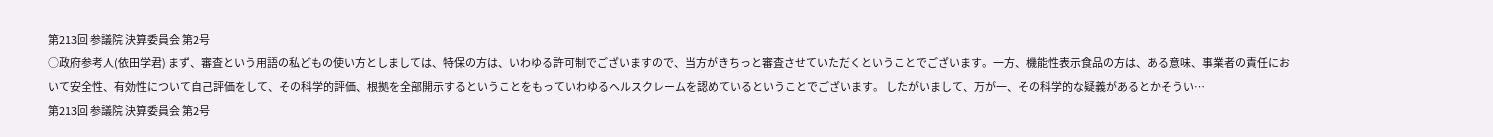第213回 参議院 決算委員会 第2号
○政府参考人(依田学君) まず、審査という用語の私どもの使い方としましては、特保の方は、いわゆる許可制でございますので、当方がきちっと審査させていただくということでございます。一方、機能性表示食品の方は、ある意味、事業者の責任において安全性、有効性について自己評価をして、その科学的評価、根拠を全部開示するということをもっていわゆるヘルスクレームを認めているということでございます。 したがいまして、万が一、その科学的な疑義があるとかそうい…
第213回 参議院 決算委員会 第2号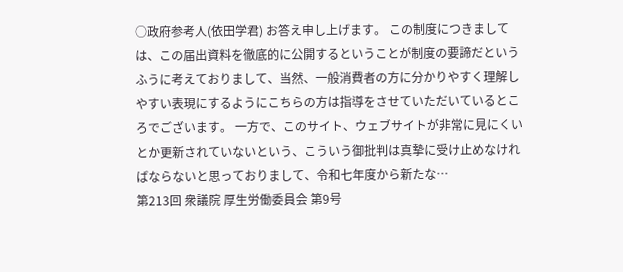○政府参考人(依田学君) お答え申し上げます。 この制度につきましては、この届出資料を徹底的に公開するということが制度の要諦だというふうに考えておりまして、当然、一般消費者の方に分かりやすく理解しやすい表現にするようにこちらの方は指導をさせていただいているところでございます。 一方で、このサイト、ウェブサイトが非常に見にくいとか更新されていないという、こういう御批判は真摯に受け止めなければならないと思っておりまして、令和七年度から新たな…
第213回 衆議院 厚生労働委員会 第9号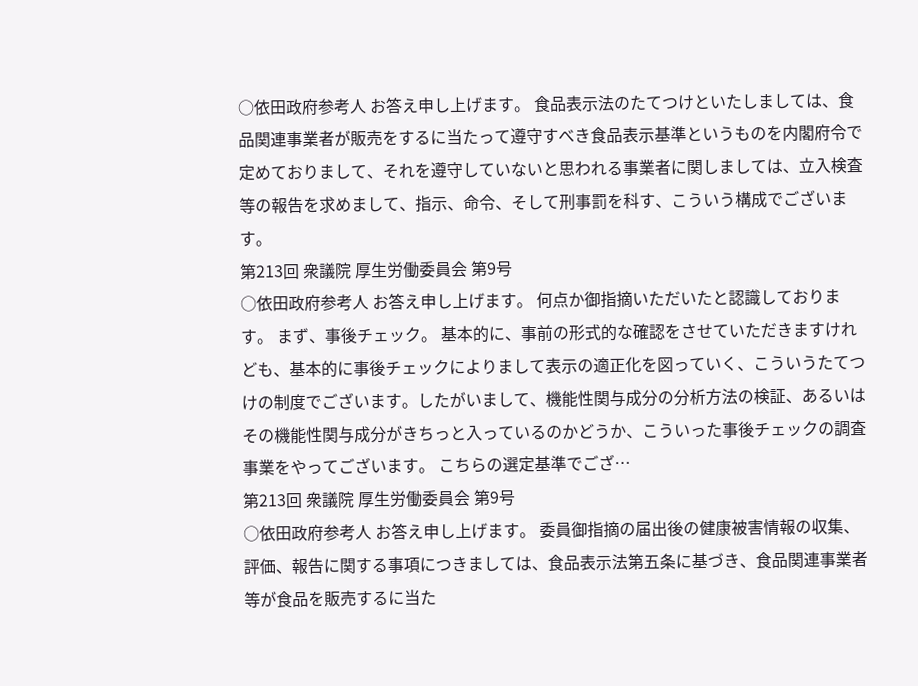○依田政府参考人 お答え申し上げます。 食品表示法のたてつけといたしましては、食品関連事業者が販売をするに当たって遵守すべき食品表示基準というものを内閣府令で定めておりまして、それを遵守していないと思われる事業者に関しましては、立入検査等の報告を求めまして、指示、命令、そして刑事罰を科す、こういう構成でございます。
第213回 衆議院 厚生労働委員会 第9号
○依田政府参考人 お答え申し上げます。 何点か御指摘いただいたと認識しております。 まず、事後チェック。 基本的に、事前の形式的な確認をさせていただきますけれども、基本的に事後チェックによりまして表示の適正化を図っていく、こういうたてつけの制度でございます。したがいまして、機能性関与成分の分析方法の検証、あるいはその機能性関与成分がきちっと入っているのかどうか、こういった事後チェックの調査事業をやってございます。 こちらの選定基準でござ…
第213回 衆議院 厚生労働委員会 第9号
○依田政府参考人 お答え申し上げます。 委員御指摘の届出後の健康被害情報の収集、評価、報告に関する事項につきましては、食品表示法第五条に基づき、食品関連事業者等が食品を販売するに当た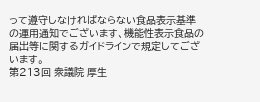って遵守しなければならない食品表示基準の運用通知でございます、機能性表示食品の届出等に関するガイドラインで規定してございます。
第213回 衆議院 厚生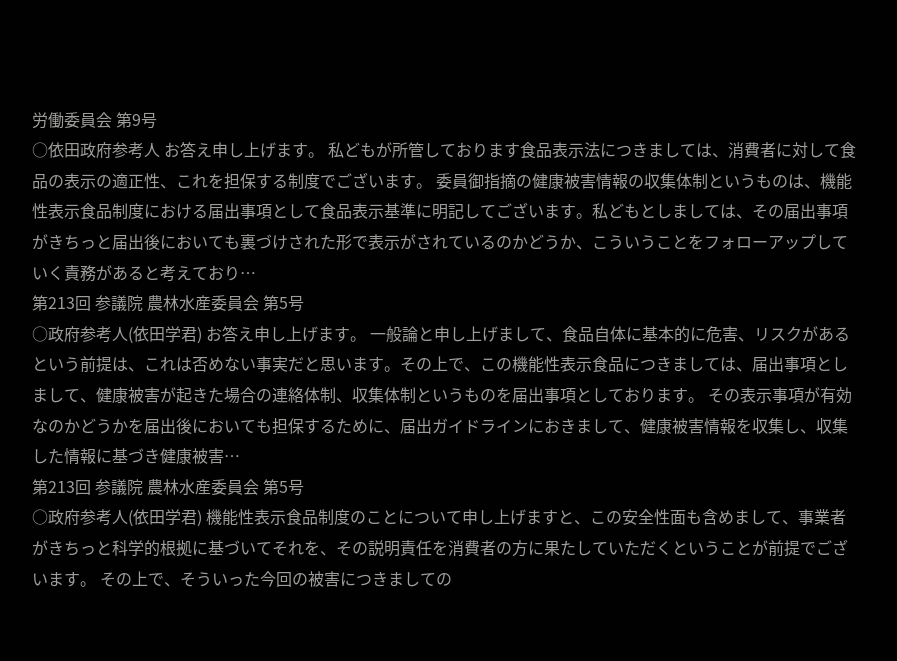労働委員会 第9号
○依田政府参考人 お答え申し上げます。 私どもが所管しております食品表示法につきましては、消費者に対して食品の表示の適正性、これを担保する制度でございます。 委員御指摘の健康被害情報の収集体制というものは、機能性表示食品制度における届出事項として食品表示基準に明記してございます。私どもとしましては、その届出事項がきちっと届出後においても裏づけされた形で表示がされているのかどうか、こういうことをフォローアップしていく責務があると考えており…
第213回 参議院 農林水産委員会 第5号
○政府参考人(依田学君) お答え申し上げます。 一般論と申し上げまして、食品自体に基本的に危害、リスクがあるという前提は、これは否めない事実だと思います。その上で、この機能性表示食品につきましては、届出事項としまして、健康被害が起きた場合の連絡体制、収集体制というものを届出事項としております。 その表示事項が有効なのかどうかを届出後においても担保するために、届出ガイドラインにおきまして、健康被害情報を収集し、収集した情報に基づき健康被害…
第213回 参議院 農林水産委員会 第5号
○政府参考人(依田学君) 機能性表示食品制度のことについて申し上げますと、この安全性面も含めまして、事業者がきちっと科学的根拠に基づいてそれを、その説明責任を消費者の方に果たしていただくということが前提でございます。 その上で、そういった今回の被害につきましての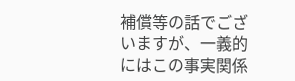補償等の話でございますが、一義的にはこの事実関係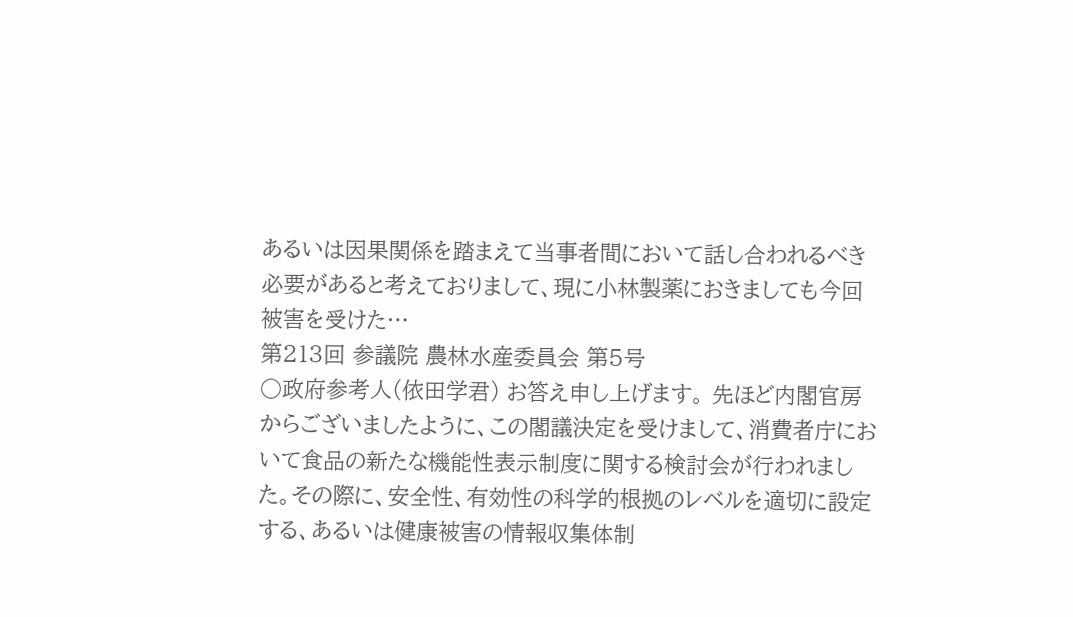あるいは因果関係を踏まえて当事者間において話し合われるべき必要があると考えておりまして、現に小林製薬におきましても今回被害を受けた…
第213回 参議院 農林水産委員会 第5号
○政府参考人(依田学君) お答え申し上げます。 先ほど内閣官房からございましたように、この閣議決定を受けまして、消費者庁において食品の新たな機能性表示制度に関する検討会が行われました。その際に、安全性、有効性の科学的根拠のレベルを適切に設定する、あるいは健康被害の情報収集体制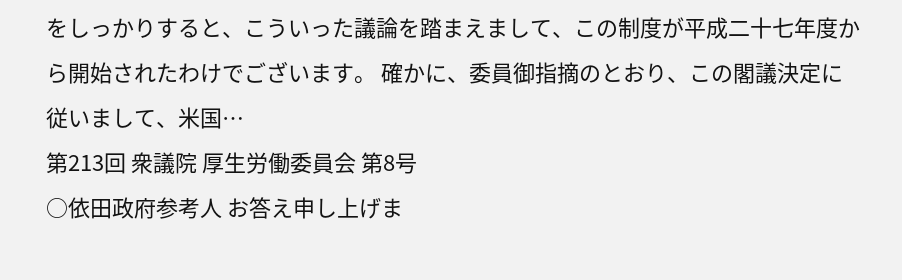をしっかりすると、こういった議論を踏まえまして、この制度が平成二十七年度から開始されたわけでございます。 確かに、委員御指摘のとおり、この閣議決定に従いまして、米国…
第213回 衆議院 厚生労働委員会 第8号
○依田政府参考人 お答え申し上げま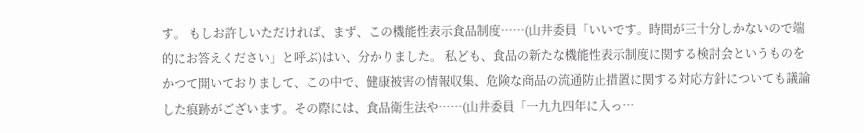す。 もしお許しいただければ、まず、この機能性表示食品制度……(山井委員「いいです。時間が三十分しかないので端的にお答えください」と呼ぶ)はい、分かりました。 私ども、食品の新たな機能性表示制度に関する検討会というものをかつて開いておりまして、この中で、健康被害の情報収集、危険な商品の流通防止措置に関する対応方針についても議論した痕跡がございます。その際には、食品衛生法や……(山井委員「一九九四年に入っ…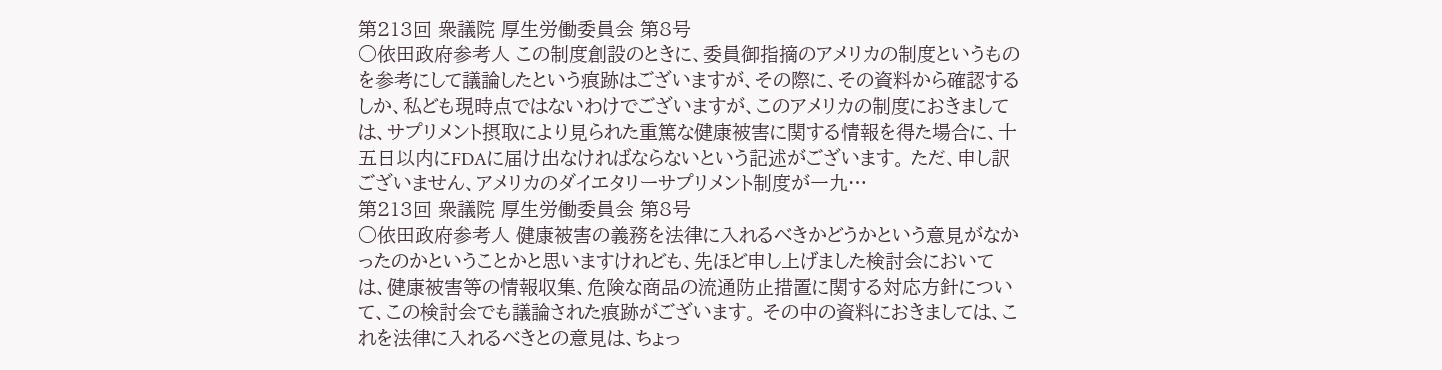第213回 衆議院 厚生労働委員会 第8号
○依田政府参考人 この制度創設のときに、委員御指摘のアメリカの制度というものを参考にして議論したという痕跡はございますが、その際に、その資料から確認するしか、私ども現時点ではないわけでございますが、このアメリカの制度におきましては、サプリメント摂取により見られた重篤な健康被害に関する情報を得た場合に、十五日以内にFDAに届け出なければならないという記述がございます。 ただ、申し訳ございません、アメリカのダイエタリーサプリメント制度が一九…
第213回 衆議院 厚生労働委員会 第8号
○依田政府参考人 健康被害の義務を法律に入れるべきかどうかという意見がなかったのかということかと思いますけれども、先ほど申し上げました検討会においては、健康被害等の情報収集、危険な商品の流通防止措置に関する対応方針について、この検討会でも議論された痕跡がございます。 その中の資料におきましては、これを法律に入れるべきとの意見は、ちょっ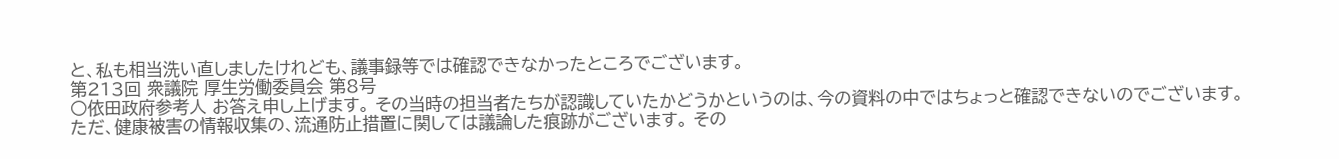と、私も相当洗い直しましたけれども、議事録等では確認できなかったところでございます。
第213回 衆議院 厚生労働委員会 第8号
○依田政府参考人 お答え申し上げます。 その当時の担当者たちが認識していたかどうかというのは、今の資料の中ではちょっと確認できないのでございます。ただ、健康被害の情報収集の、流通防止措置に関しては議論した痕跡がございます。 その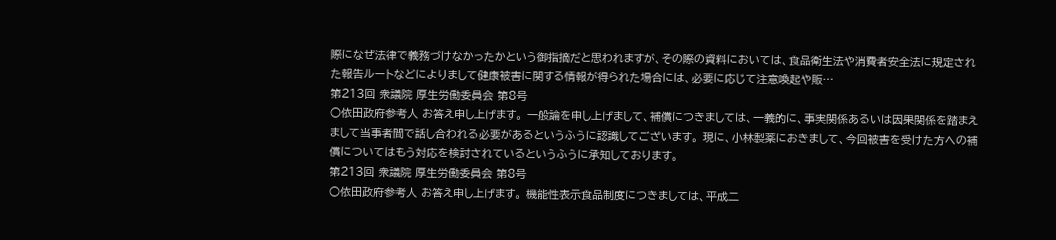際になぜ法律で義務づけなかったかという御指摘だと思われますが、その際の資料においては、食品衛生法や消費者安全法に規定された報告ルートなどによりまして健康被害に関する情報が得られた場合には、必要に応じて注意喚起や販…
第213回 衆議院 厚生労働委員会 第8号
○依田政府参考人 お答え申し上げます。 一般論を申し上げまして、補償につきましては、一義的に、事実関係あるいは因果関係を踏まえまして当事者間で話し合われる必要があるというふうに認識してございます。 現に、小林製薬におきまして、今回被害を受けた方への補償についてはもう対応を検討されているというふうに承知しております。
第213回 衆議院 厚生労働委員会 第8号
○依田政府参考人 お答え申し上げます。 機能性表示食品制度につきましては、平成二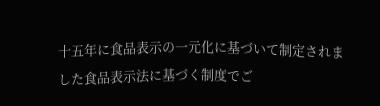十五年に食品表示の一元化に基づいて制定されました食品表示法に基づく制度でご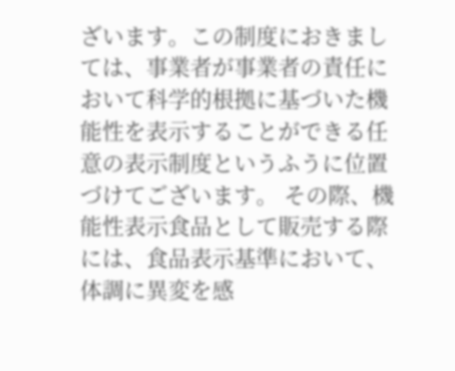ざいます。この制度におきましては、事業者が事業者の責任において科学的根拠に基づいた機能性を表示することができる任意の表示制度というふうに位置づけてございます。 その際、機能性表示食品として販売する際には、食品表示基準において、体調に異変を感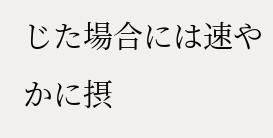じた場合には速やかに摂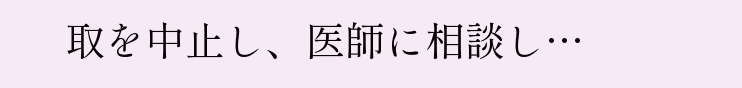取を中止し、医師に相談し…